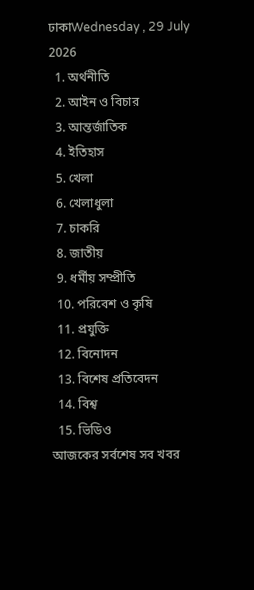ঢাকাWednesday , 29 July 2026
  1. অর্থনীতি
  2. আইন ও বিচার
  3. আন্তর্জাতিক
  4. ইতিহাস
  5. খেলা
  6. খেলাধুলা
  7. চাকরি
  8. জাতীয়
  9. ধর্মীয় সম্প্রীতি
  10. পরিবেশ ও কৃষি
  11. প্রযুক্তি
  12. বিনোদন
  13. বিশেষ প্রতিবেদন
  14. বিশ্ব
  15. ভিডিও
আজকের সর্বশেষ সব খবর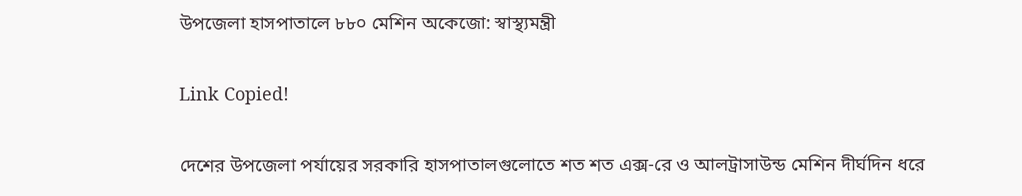উপজেলা হাসপাতালে ৮৮০ মেশিন অকেজো: স্বাস্থ্যমন্ত্রী

Link Copied!

দেশের উপজেলা পর্যায়ের সরকারি হাসপাতালগুলোতে শত শত এক্স-রে ও আলট্রাসাউন্ড মেশিন দীর্ঘদিন ধরে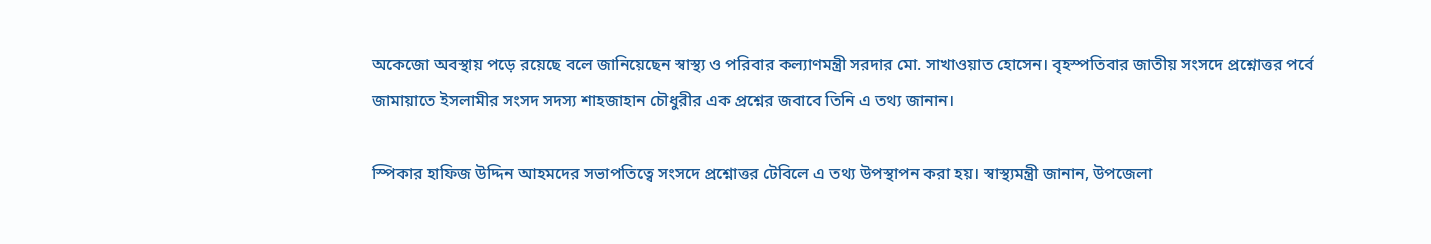অকেজো অবস্থায় পড়ে রয়েছে বলে জানিয়েছেন স্বাস্থ্য ও পরিবার কল্যাণমন্ত্রী সরদার মো. সাখাওয়াত হোসেন। বৃহস্পতিবার জাতীয় সংসদে প্রশ্নোত্তর পর্বে জামায়াতে ইসলামীর সংসদ সদস্য শাহজাহান চৌধুরীর এক প্রশ্নের জবাবে তিনি এ তথ্য জানান।

স্পিকার হাফিজ উদ্দিন আহমদের সভাপতিত্বে সংসদে প্রশ্নোত্তর টেবিলে এ তথ্য উপস্থাপন করা হয়। স্বাস্থ্যমন্ত্রী জানান, উপজেলা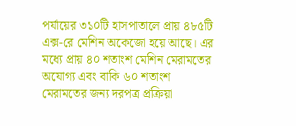পর্যায়ের ৩১০টি হাসপাতালে প্রায় ৪৮৫টি এক্স-রে মেশিন অকেজো হয়ে আছে। এর মধ্যে প্রায় ৪০ শতাংশ মেশিন মেরামতের অযোগ্য এবং বাকি ৬০ শতাংশ মেরামতের জন্য দরপত্র প্রক্রিয়া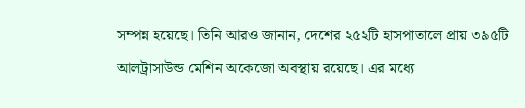সম্পন্ন হয়েছে। তিনি আরও জানান, দেশের ২৫২টি হাসপাতালে প্রায় ৩৯৫টি আলট্রাসাউন্ড মেশিন অকেজো অবস্থায় রয়েছে। এর মধ্যে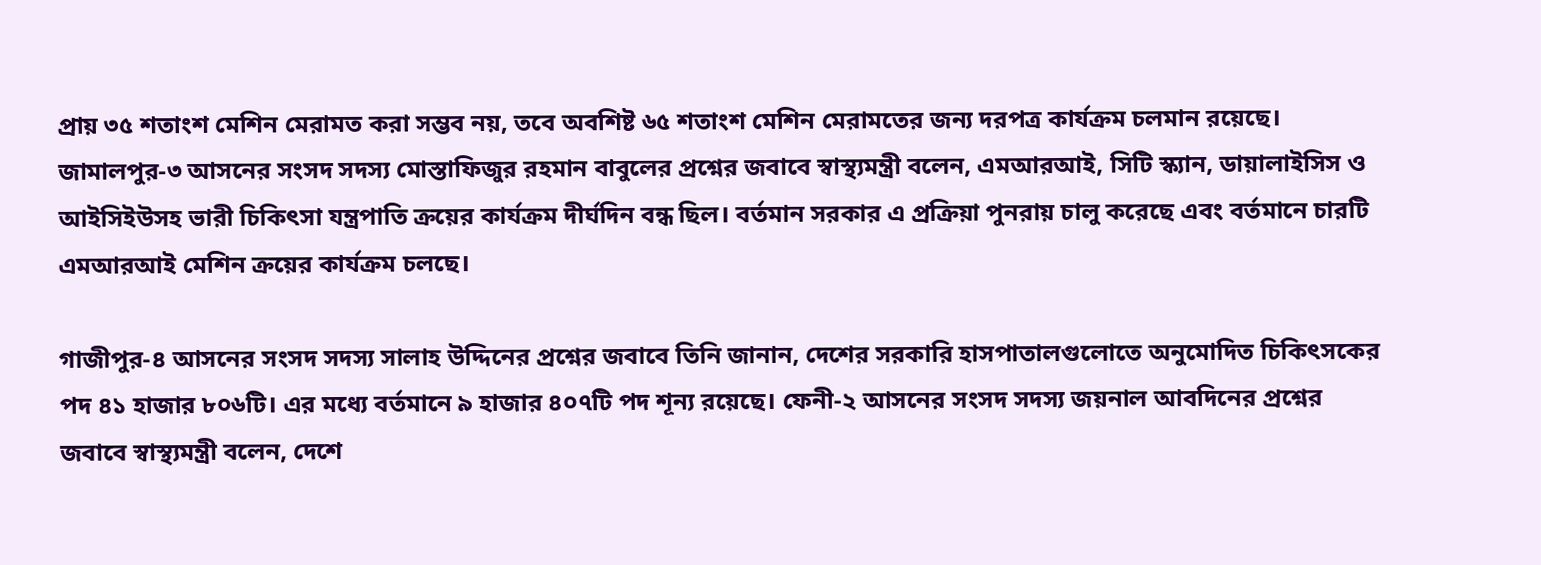প্রায় ৩৫ শতাংশ মেশিন মেরামত করা সম্ভব নয়, তবে অবশিষ্ট ৬৫ শতাংশ মেশিন মেরামতের জন্য দরপত্র কার্যক্রম চলমান রয়েছে। জামালপুর-৩ আসনের সংসদ সদস্য মোস্তাফিজুর রহমান বাবুলের প্রশ্নের জবাবে স্বাস্থ্যমন্ত্রী বলেন, এমআরআই, সিটি স্ক্যান, ডায়ালাইসিস ও আইসিইউসহ ভারী চিকিৎসা যন্ত্রপাতি ক্রয়ের কার্যক্রম দীর্ঘদিন বন্ধ ছিল। বর্তমান সরকার এ প্রক্রিয়া পুনরায় চালু করেছে এবং বর্তমানে চারটি এমআরআই মেশিন ক্রয়ের কার্যক্রম চলছে।

গাজীপুর-৪ আসনের সংসদ সদস্য সালাহ উদ্দিনের প্রশ্নের জবাবে তিনি জানান, দেশের সরকারি হাসপাতালগুলোতে অনুমোদিত চিকিৎসকের পদ ৪১ হাজার ৮০৬টি। এর মধ্যে বর্তমানে ৯ হাজার ৪০৭টি পদ শূন্য রয়েছে। ফেনী-২ আসনের সংসদ সদস্য জয়নাল আবদিনের প্রশ্নের জবাবে স্বাস্থ্যমন্ত্রী বলেন, দেশে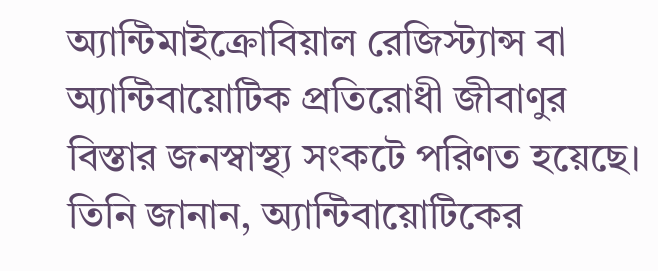অ্যান্টিমাইক্রোবিয়াল রেজিস্ট্যান্স বা অ্যান্টিবায়োটিক প্রতিরোধী জীবাণুর বিস্তার জনস্বাস্থ্য সংকটে পরিণত হয়েছে। তিনি জানান, অ্যান্টিবায়োটিকের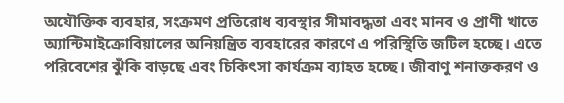অযৌক্তিক ব্যবহার, সংক্রমণ প্রতিরোধ ব্যবস্থার সীমাবদ্ধতা এবং মানব ও প্রাণী খাতে অ্যান্টিমাইক্রোবিয়ালের অনিয়ন্ত্রিত ব্যবহারের কারণে এ পরিস্থিতি জটিল হচ্ছে। এতে পরিবেশের ঝুঁকি বাড়ছে এবং চিকিৎসা কার্যক্রম ব্যাহত হচ্ছে। জীবাণু শনাক্তকরণ ও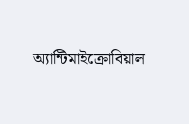অ্যান্টিমাইক্রোবিয়াল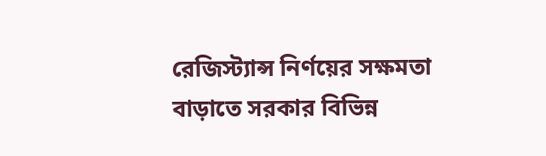রেজিস্ট্যান্স নির্ণয়ের সক্ষমতা বাড়াতে সরকার বিভিন্ন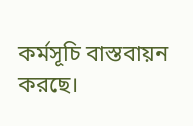কর্মসূচি বাস্তবায়ন করছে।